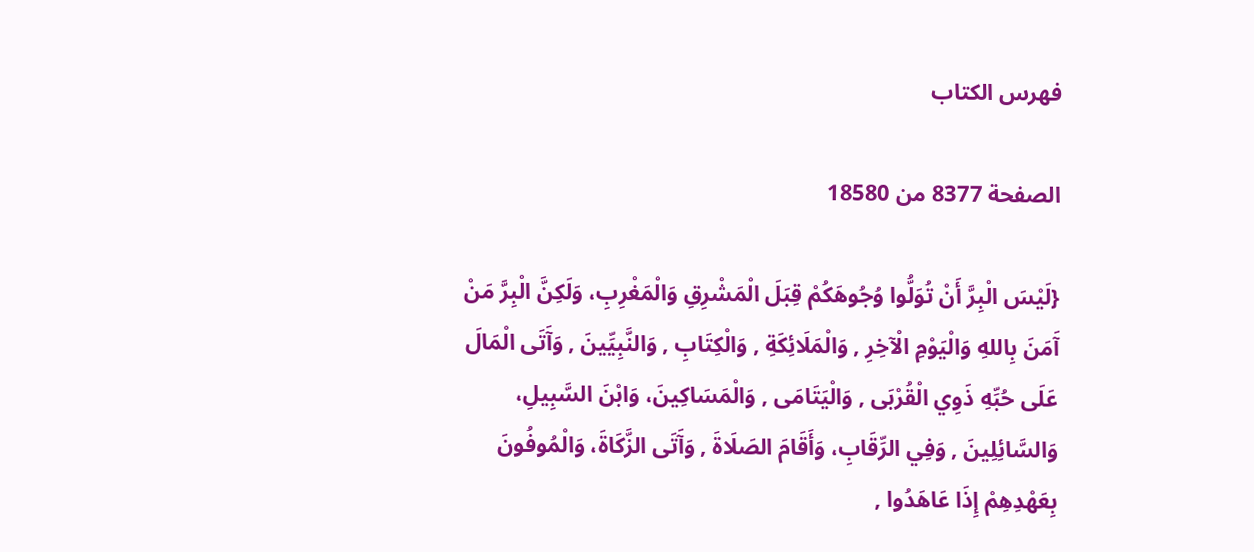فهرس الكتاب

الصفحة 8377 من 18580

{لَيْسَ الْبِرَّ أَنْ تُوَلُّوا وُجُوهَكُمْ قِبَلَ الْمَشْرِقِ وَالْمَغْرِبِ، وَلَكِنَّ الْبِرَّ مَنْ آَمَنَ بِاللهِ وَالْيَوْمِ الْآخِرِ , وَالْمَلَائِكَةِ , وَالْكِتَابِ , وَالنَّبِيِّينَ , وَآَتَى الْمَالَ عَلَى حُبِّهِ ذَوِي الْقُرْبَى , وَالْيَتَامَى , وَالْمَسَاكِينَ، وَابْنَ السَّبِيلِ، وَالسَّائِلِينَ , وَفِي الرِّقَابِ، وَأَقَامَ الصَلَاةَ , وَآَتَى الزَّكَاةَ، وَالْمُوفُونَ بِعَهْدِهِمْ إِذَا عَاهَدُوا ,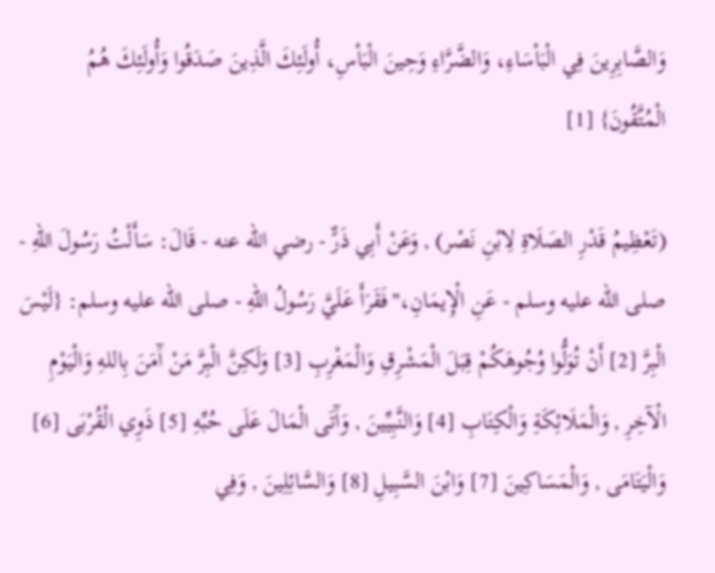وَالصَّابِرِينَ فِي الْبَأسَاءِ، وَالضَّرَّاءِ وَحِينَ الْبَأسِ، أُولَئِكَ الَّذِينَ صَدَقُوا وَأُولَئِكَ هُمُ الْمُتَّقُونَ} [1]

(تَعْظِيمُ قَدْرِ الصَلَاةِ لِابْنِ نَصْر) , وَعَنْ أَبِي ذَرٍّ - رضي الله عنه - قَالَ: سَأَلْتُ رَسُولَ اللهِ - صلى الله عليه وسلم - عَنِ الْإِيمَانِ،"فَقَرَأَ عَلَيَّ رَسُولُ اللهِ - صلى الله عليه وسلم: {لَيْسَ الْبِرَّ [2] أَنْ تُوَلُّوا وُجُوهَكُمْ قِبَلَ الْمَشْرِقِ وَالْمَغْرِبِ [3] وَلَكِنَّ الْبِرَّ مَنْ آَمَنَ بِاللهِ وَالْيَوْمِ الْآخِرِ , وَالْمَلَائِكَةِ وَالْكِتَابِ [4] وَالنَّبِيِّينَ , وَآَتَى الْمَالَ عَلَى حُبِّهِ [5] ذَوِي الْقُرْبَى [6] وَالْيَتَامَى , وَالْمَسَاكِينَ [7] وَابْنَ السَّبِيلِ [8] وَالسَّائِلِينَ , وَفِي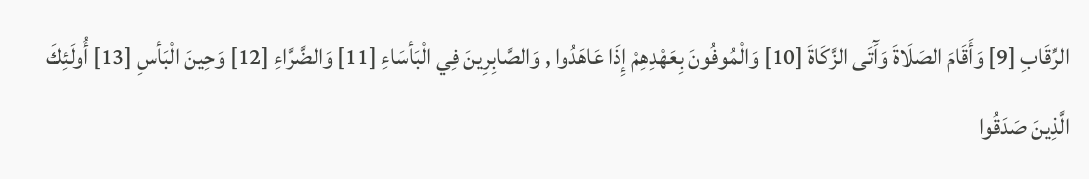الرِّقَابِ [9] وَأَقَامَ الصَلَاةَ وَآَتَى الزَّكَاةَ [10] وَالْمُوفُونَ بِعَهْدِهِمْ إِذَا عَاهَدُوا , وَالصَّابِرِينَ فِي الْبَأسَاءِ [11] وَالضَّرَّاءِ [12] وَحِينَ الْبَأسِ [13] أُولَئِكَ الَّذِينَ صَدَقُوا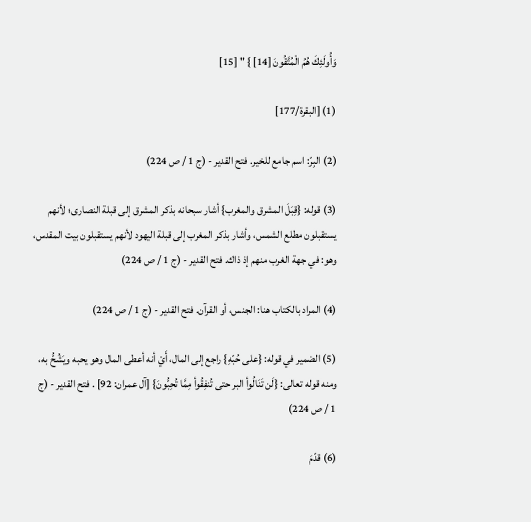وَأُولَئِكَ هُمُ الْمُتَّقُونَ [14] } " [15]

(1) [البقرة/177]

(2) البِرّ: اسم جامع للخير. فتح القدير - (ج 1 / ص 224)

(3) قوله: {قِبَلَ المشرق والمغرب} أشار سبحانه بذكر المشرق إلى قبلة النصارى؛ لأنهم يستقبلون مطلع الشمس، وأشار بذكر المغرب إلى قبلة اليهود لأنهم يستقبلون بيت المقدس، وهو: في جهة الغرب منهم إذ ذاك. فتح القدير - (ج 1 / ص 224)

(4) المراد بالكتاب هنا: الجنس، أو القرآن. فتح القدير - (ج 1 / ص 224)

(5) الضمير في قوله: {على حُبّهِ} راجع إلى المال، أَيْ أنه أعطى المال وهو يحبه ويَشُحُّ به، ومنه قوله تعالى: {لَن تَنَالُوأ البر حتى تُنفِقُوأ مِمَّا تُحِبُّونَ} [آل عمران: 92] . فتح القدير - (ج 1 / ص 224)

(6) قدّمَ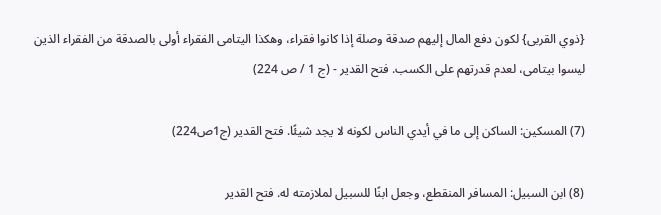{ذوي القربى} لكون دفع المال إليهم صدقة وصلة إذا كانوا فقراء، وهكذا اليتامى الفقراء أولى بالصدقة من الفقراء الذين ليسوا بيتامى، لعدم قدرتهم على الكسب. فتح القدير - (ج 1 / ص 224)

(7) المسكين: الساكن إلى ما في أيدي الناس لكونه لا يجد شيئًا. فتح القدير (ج1ص224)

(8) ابن السبيل: المسافر المنقطع، وجعل ابنًا للسبيل لملازمته له. فتح القدير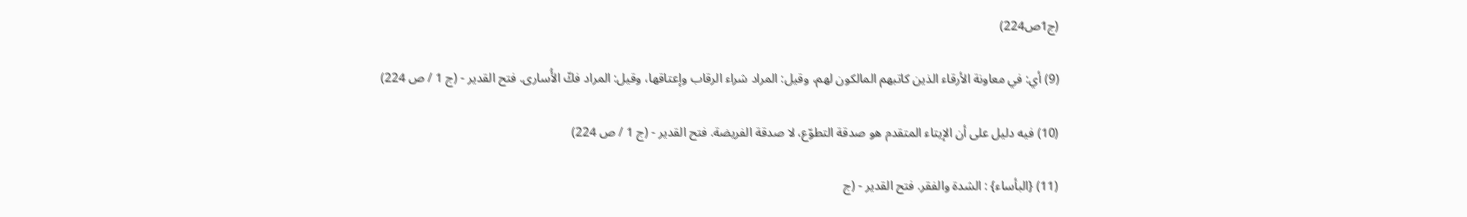(ج1ص224)

(9) أي: في معاونة الأرقاء الذين كاتبهم المالكون لهم، وقيل: المراد شراء الرقاب وإعتاقها، وقيل: المراد فكّ الأُسارى. فتح القدير - (ج 1 / ص 224)

(10) فيه دليل على أن الإيتاء المتقدم هو صدقة التطوّع، لا صدقة الفريضة. فتح القدير - (ج 1 / ص 224)

(11) {البأساء} : الشدة والفقر. فتح القدير - (ج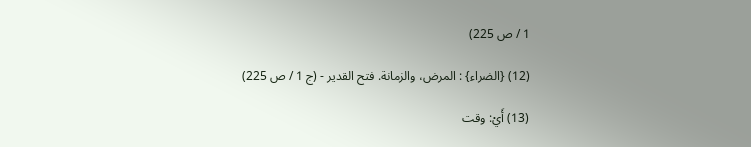1 / ص 225)

(12) {الضراء} : المرض، والزمانة. فتح القدير - (ج 1 / ص 225)

(13) أَيْ: وقت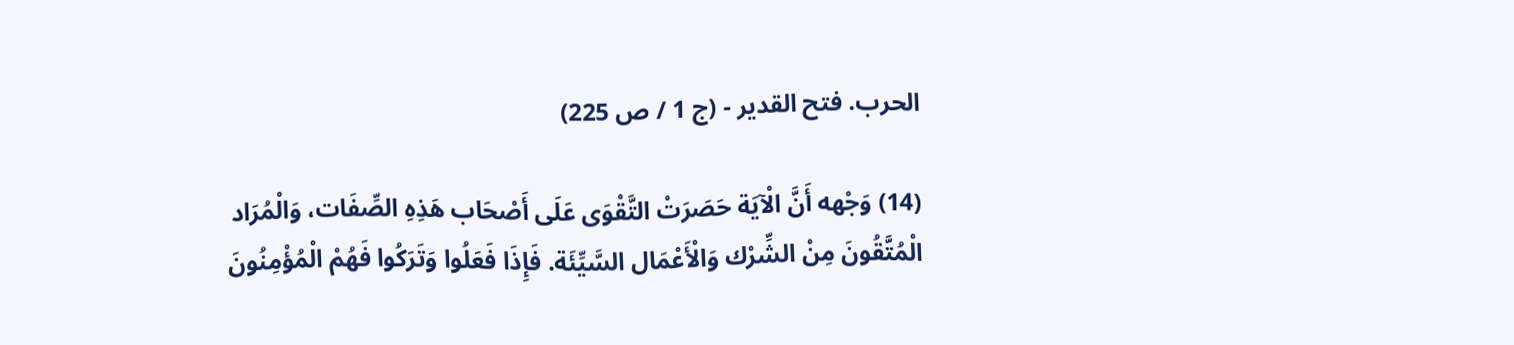الحرب. فتح القدير - (ج 1 / ص 225)

(14) وَجْهه أَنَّ الْآيَة حَصَرَتْ التَّقْوَى عَلَى أَصْحَاب هَذِهِ الصِّفَات، وَالْمُرَاد الْمُتَّقُونَ مِنْ الشِّرْك وَالْأَعْمَال السَّيِّئَة. فَإِذَا فَعَلُوا وَتَرَكُوا فَهُمْ الْمُؤْمِنُونَ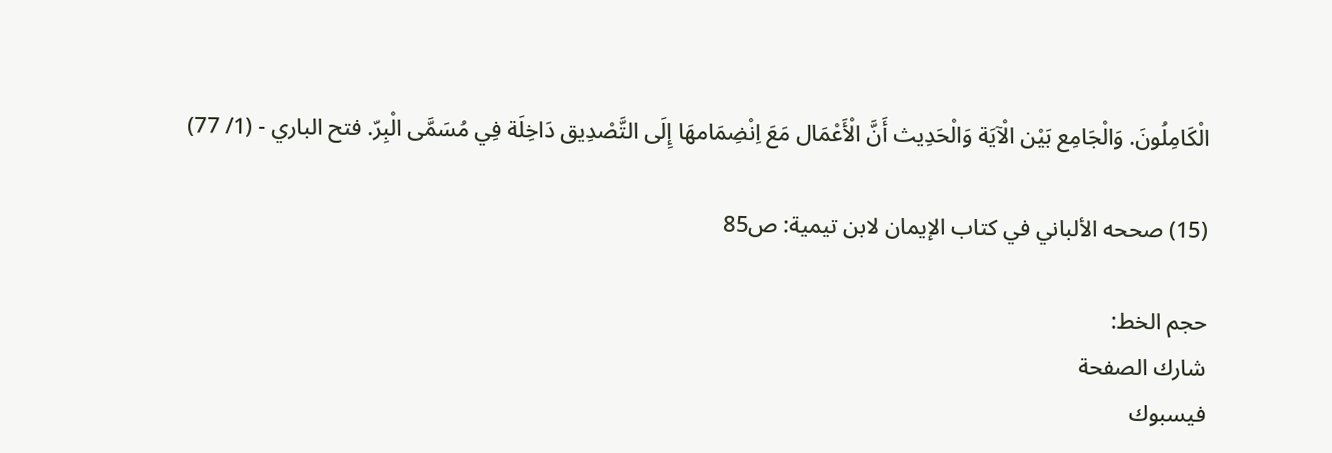الْكَامِلُونَ. وَالْجَامِع بَيْن الْآيَة وَالْحَدِيث أَنَّ الْأَعْمَال مَعَ اِنْضِمَامهَا إِلَى التَّصْدِيق دَاخِلَة فِي مُسَمَّى الْبِرّ. فتح الباري - (1/ 77)

(15) صححه الألباني في كتاب الإيمان لابن تيمية: ص85

حجم الخط:
شارك الصفحة
فيسبوك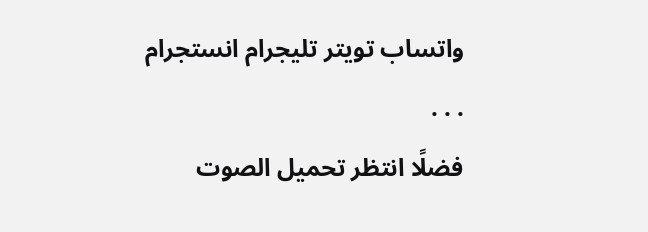واتساب تويتر تليجرام انستجرام
. . .
فضلًا انتظر تحميل الصوت